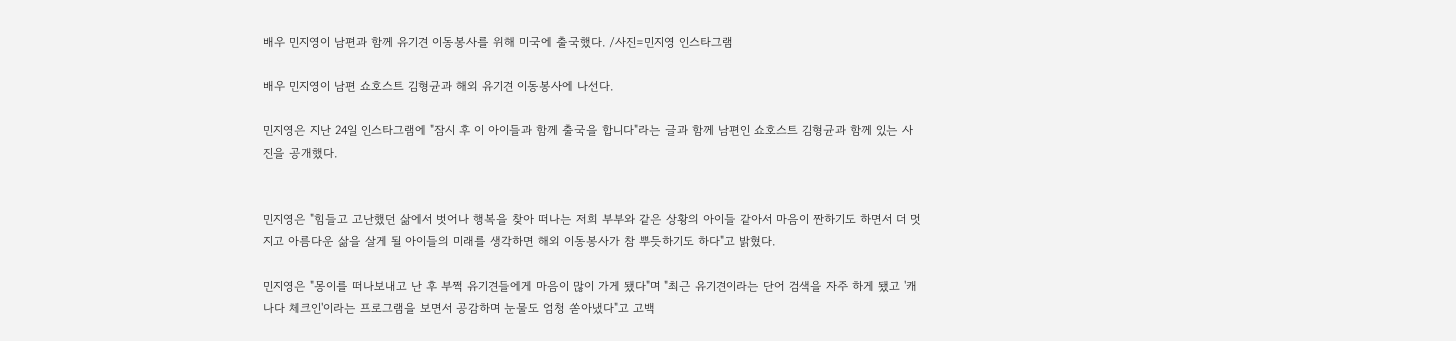배우 민지영이 남편과 함께 유기견 이동봉사를 위해 미국에 출국했다. /사진=민지영 인스타그램

배우 민지영이 남편 쇼호스트 김형균과 해외 유기견 이동봉사에 나선다.

민지영은 지난 24일 인스타그램에 "잠시 후 이 아이들과 함께 출국을 합니다"라는 글과 함께 남편인 쇼호스트 김형균과 함께 있는 사진을 공개했다.


민지영은 "힘들고 고난했던 삶에서 벗어나 행복을 찾아 떠나는 저희 부부와 같은 상황의 아이들 같아서 마음이 짠하기도 하면서 더 멋지고 아름다운 삶을 살게 될 아이들의 미래를 생각하면 해외 이동봉사가 참 뿌듯하기도 하다"고 밝혔다.

민지영은 "몽이를 떠나보내고 난 후 부쩍 유기견들에게 마음이 많이 가게 됐다"며 "최근 유기견이라는 단어 검색을 자주 하게 됐고 '캐나다 체크인'이라는 프로그램을 보면서 공감하며 눈물도 엄청 쏟아냈다"고 고백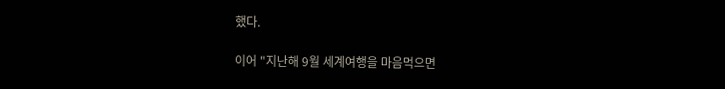했다.

이어 "지난해 9월 세계여행을 마음먹으면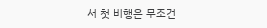서 첫 비행은 무조건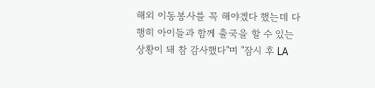해외 이동봉사를 꼭 해야겠다 했는데 다행히 아이들과 함께 출국을 할 수 있는 상황이 돼 참 감사했다"며 "잠시 후 LA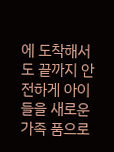에 도착해서도 끝까지 안전하게 아이들을 새로운 가족 품으로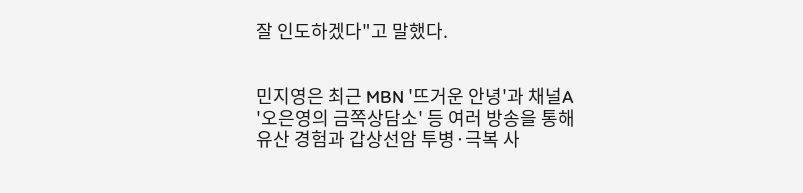잘 인도하겠다"고 말했다.


민지영은 최근 MBN '뜨거운 안녕'과 채널A '오은영의 금쪽상담소' 등 여러 방송을 통해 유산 경험과 갑상선암 투병·극복 사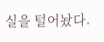실을 털어놨다.